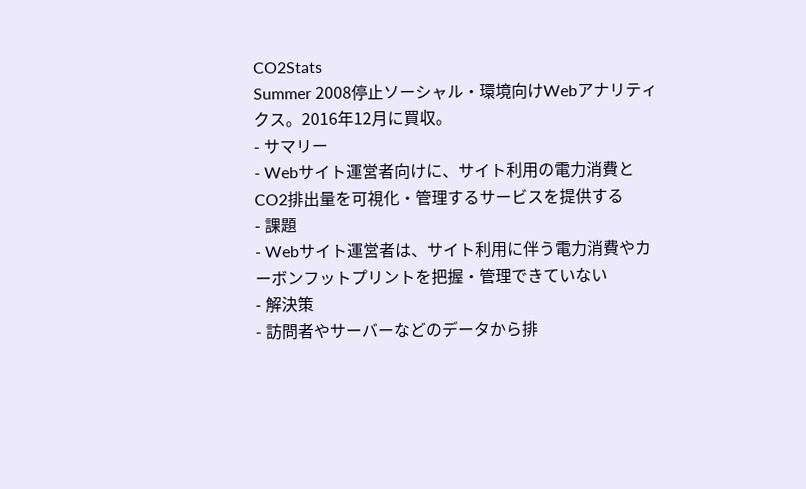CO2Stats
Summer 2008停止ソーシャル・環境向けWebアナリティクス。2016年12月に買収。
- サマリー
- Webサイト運営者向けに、サイト利用の電力消費とCO2排出量を可視化・管理するサービスを提供する
- 課題
- Webサイト運営者は、サイト利用に伴う電力消費やカーボンフットプリントを把握・管理できていない
- 解決策
- 訪問者やサーバーなどのデータから排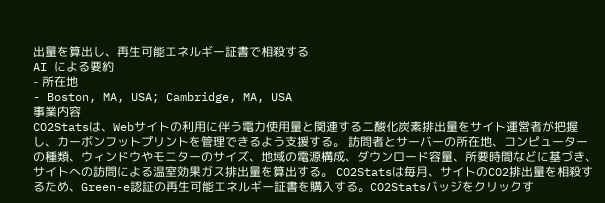出量を算出し、再生可能エネルギー証書で相殺する
AI による要約
- 所在地
- Boston, MA, USA; Cambridge, MA, USA
事業内容
CO2Statsは、Webサイトの利用に伴う電力使用量と関連する二酸化炭素排出量をサイト運営者が把握し、カーボンフットプリントを管理できるよう支援する。 訪問者とサーバーの所在地、コンピューターの種類、ウィンドウやモニターのサイズ、地域の電源構成、ダウンロード容量、所要時間などに基づき、サイトへの訪問による温室効果ガス排出量を算出する。 CO2Statsは毎月、サイトのCO2排出量を相殺するため、Green-e認証の再生可能エネルギー証書を購入する。CO2Statsバッジをクリックす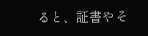ると、証書やそ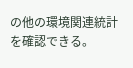の他の環境関連統計を確認できる。